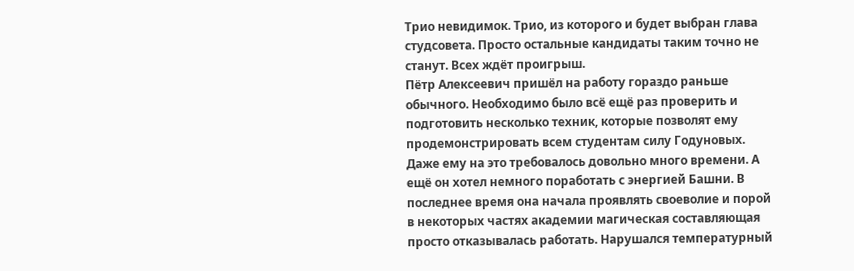Трио невидимок. Трио, из которого и будет выбран глава студсовета. Просто остальные кандидаты таким точно не станут. Всех ждёт проигрыш.
Пётр Алексеевич пришёл на работу гораздо раньше обычного. Необходимо было всё ещё раз проверить и подготовить несколько техник, которые позволят ему продемонстрировать всем студентам силу Годуновых. Даже ему на это требовалось довольно много времени. А ещё он хотел немного поработать с энергией Башни. В последнее время она начала проявлять своеволие и порой в некоторых частях академии магическая составляющая просто отказывалась работать. Нарушался температурный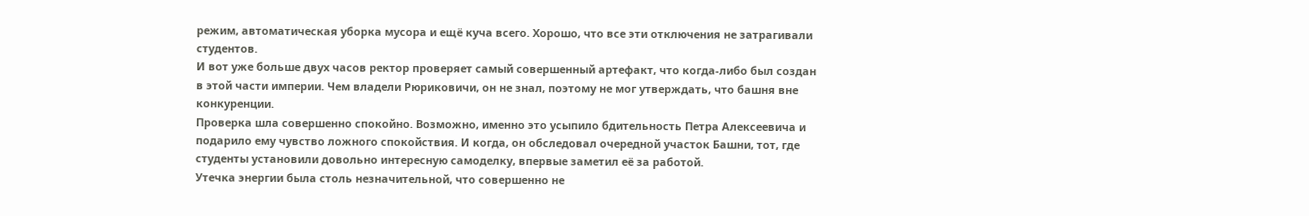режим, автоматическая уборка мусора и ещё куча всего. Хорошо, что все эти отключения не затрагивали студентов.
И вот уже больше двух часов ректор проверяет самый совершенный артефакт, что когда-либо был создан в этой части империи. Чем владели Рюриковичи, он не знал, поэтому не мог утверждать, что башня вне конкуренции.
Проверка шла совершенно спокойно. Возможно, именно это усыпило бдительность Петра Алексеевича и подарило ему чувство ложного спокойствия. И когда, он обследовал очередной участок Башни, тот, где студенты установили довольно интересную самоделку, впервые заметил её за работой.
Утечка энергии была столь незначительной, что совершенно не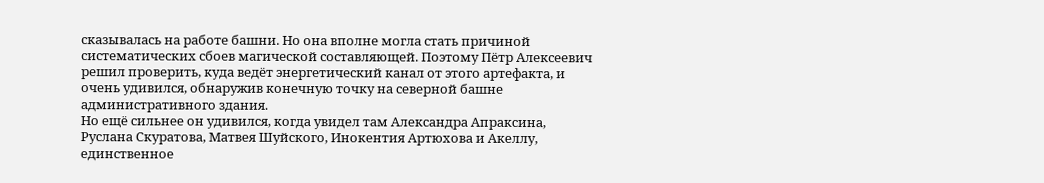сказывалась на работе башни. Но она вполне могла стать причиной систематических сбоев магической составляющей. Поэтому Пётр Алексеевич решил проверить, куда ведёт энергетический канал от этого артефакта, и очень удивился, обнаружив конечную точку на северной башне административного здания.
Но ещё сильнее он удивился, когда увидел там Александра Апраксина, Руслана Скуратова, Матвея Шуйского, Инокентия Артюхова и Акеллу, единственное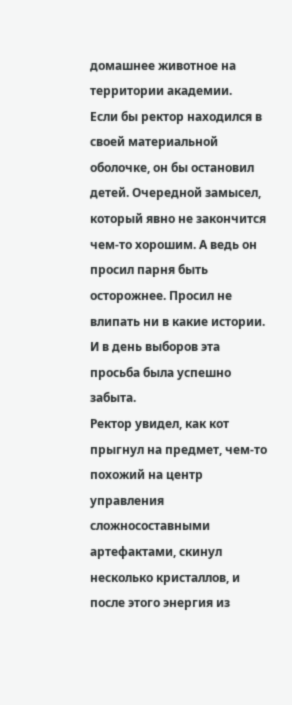домашнее животное на территории академии.
Если бы ректор находился в своей материальной оболочке, он бы остановил детей. Очередной замысел, который явно не закончится чем-то хорошим. А ведь он просил парня быть осторожнее. Просил не влипать ни в какие истории. И в день выборов эта просьба была успешно забыта.
Ректор увидел, как кот прыгнул на предмет, чем-то похожий на центр управления сложносоставными артефактами, скинул несколько кристаллов, и после этого энергия из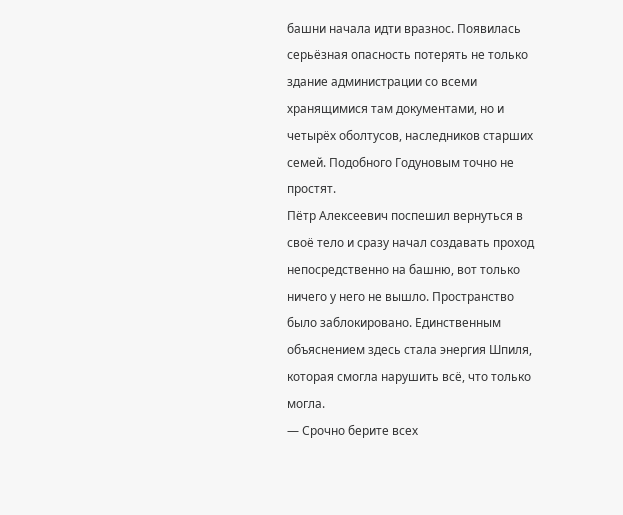башни начала идти вразнос. Появилась серьёзная опасность потерять не только здание администрации со всеми хранящимися там документами, но и четырёх оболтусов, наследников старших семей. Подобного Годуновым точно не простят.
Пётр Алексеевич поспешил вернуться в своё тело и сразу начал создавать проход непосредственно на башню, вот только ничего у него не вышло. Пространство было заблокировано. Единственным объяснением здесь стала энергия Шпиля, которая смогла нарушить всё, что только могла.
— Срочно берите всех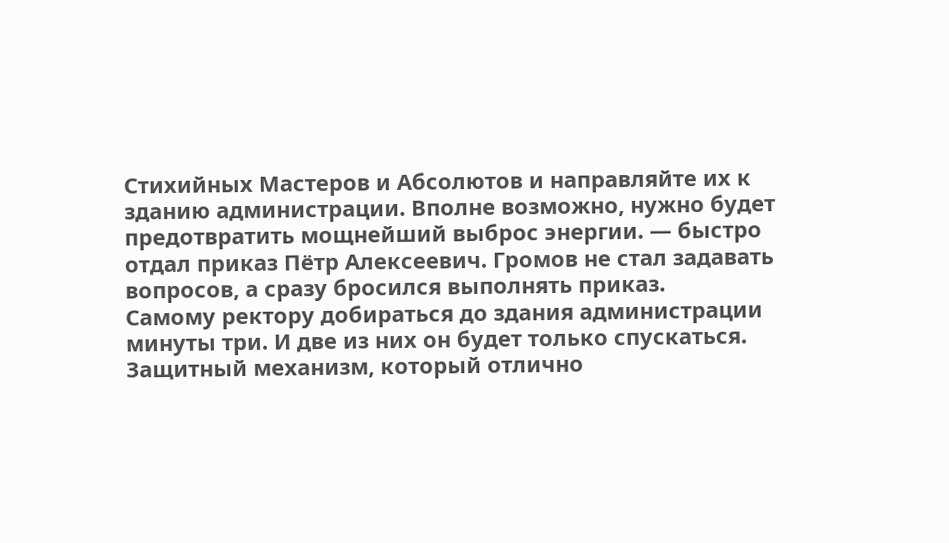Стихийных Мастеров и Абсолютов и направляйте их к зданию администрации. Вполне возможно, нужно будет предотвратить мощнейший выброс энергии. — быстро отдал приказ Пётр Алексеевич. Громов не стал задавать вопросов, а сразу бросился выполнять приказ.
Самому ректору добираться до здания администрации минуты три. И две из них он будет только спускаться. Защитный механизм, который отлично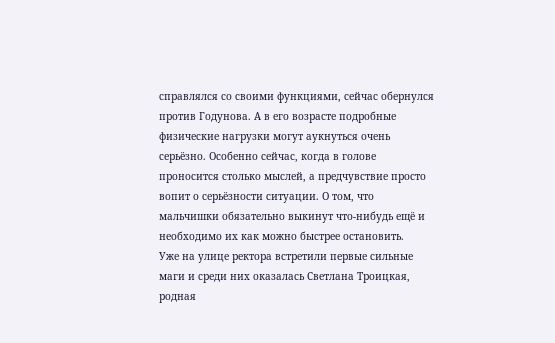справлялся со своими функциями, сейчас обернулся против Годунова. А в его возрасте подробные физические нагрузки могут аукнуться очень серьёзно. Особенно сейчас, когда в голове проносится столько мыслей, а предчувствие просто вопит о серьёзности ситуации. О том, что мальчишки обязательно выкинут что-нибудь ещё и необходимо их как можно быстрее остановить.
Уже на улице ректора встретили первые сильные маги и среди них оказалась Светлана Троицкая, родная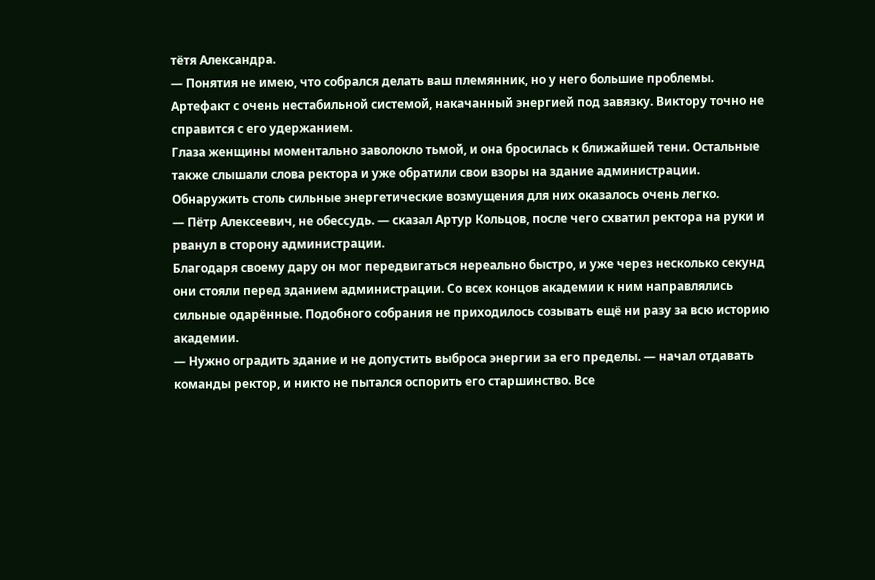тётя Александра.
— Понятия не имею, что собрался делать ваш племянник, но у него большие проблемы. Артефакт с очень нестабильной системой, накачанный энергией под завязку. Виктору точно не справится с его удержанием.
Глаза женщины моментально заволокло тьмой, и она бросилась к ближайшей тени. Остальные также слышали слова ректора и уже обратили свои взоры на здание администрации. Обнаружить столь сильные энергетические возмущения для них оказалось очень легко.
— Пётр Алексеевич, не обессудь. — сказал Артур Кольцов, после чего схватил ректора на руки и рванул в сторону администрации.
Благодаря своему дару он мог передвигаться нереально быстро, и уже через несколько секунд они стояли перед зданием администрации. Со всех концов академии к ним направлялись сильные одарённые. Подобного собрания не приходилось созывать ещё ни разу за всю историю академии.
— Нужно оградить здание и не допустить выброса энергии за его пределы. — начал отдавать команды ректор, и никто не пытался оспорить его старшинство. Все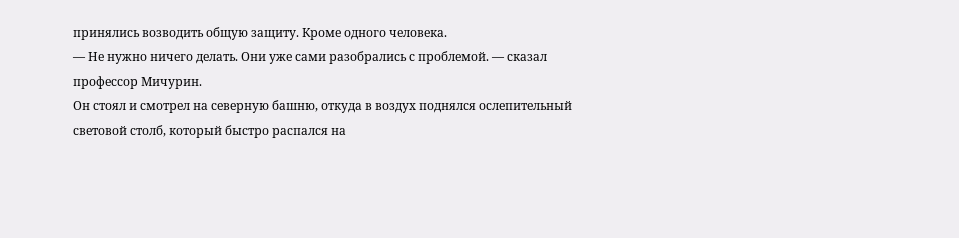принялись возводить общую защиту. Кроме одного человека.
— Не нужно ничего делать. Они уже сами разобрались с проблемой. — сказал профессор Мичурин.
Он стоял и смотрел на северную башню, откуда в воздух поднялся ослепительный световой столб, который быстро распался на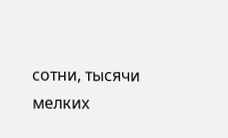сотни, тысячи мелких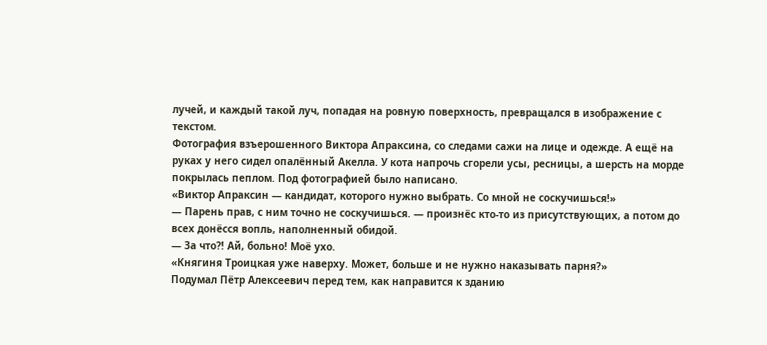лучей, и каждый такой луч, попадая на ровную поверхность, превращался в изображение с текстом.
Фотография взъерошенного Виктора Апраксина, со следами сажи на лице и одежде. А ещё на руках у него сидел опалённый Акелла. У кота напрочь сгорели усы, ресницы, а шерсть на морде покрылась пеплом. Под фотографией было написано.
«Виктор Апраксин — кандидат, которого нужно выбрать. Со мной не соскучишься!»
— Парень прав, с ним точно не соскучишься. — произнёс кто-то из присутствующих, а потом до всех донёсся вопль, наполненный обидой.
— За что⁈ Ай, больно! Моё ухо.
«Княгиня Троицкая уже наверху. Может, больше и не нужно наказывать парня?»
Подумал Пётр Алексеевич перед тем, как направится к зданию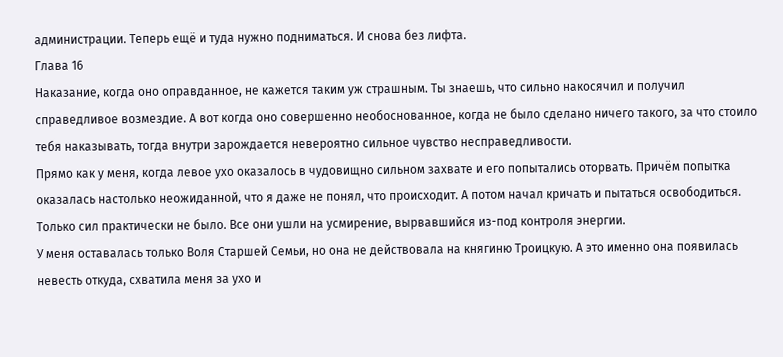администрации. Теперь ещё и туда нужно подниматься. И снова без лифта.
Глава 16
Наказание, когда оно оправданное, не кажется таким уж страшным. Ты знаешь, что сильно накосячил и получил справедливое возмездие. А вот когда оно совершенно необоснованное, когда не было сделано ничего такого, за что стоило тебя наказывать, тогда внутри зарождается невероятно сильное чувство несправедливости.
Прямо как у меня, когда левое ухо оказалось в чудовищно сильном захвате и его попытались оторвать. Причём попытка оказалась настолько неожиданной, что я даже не понял, что происходит. А потом начал кричать и пытаться освободиться. Только сил практически не было. Все они ушли на усмирение, вырвавшийся из-под контроля энергии.
У меня оставалась только Воля Старшей Семьи, но она не действовала на княгиню Троицкую. А это именно она появилась невесть откуда, схватила меня за ухо и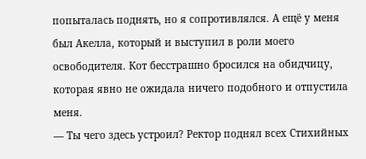попыталась поднять, но я сопротивлялся. А ещё у меня был Акелла, который и выступил в роли моего освободителя. Кот бесстрашно бросился на обидчицу, которая явно не ожидала ничего подобного и отпустила меня.
— Ты чего здесь устроил? Ректор поднял всех Стихийных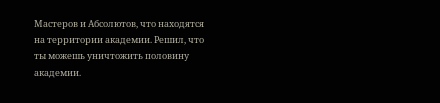Мастеров и Абсолютов, что находятся на территории академии. Решил, что ты можешь уничтожить половину академии.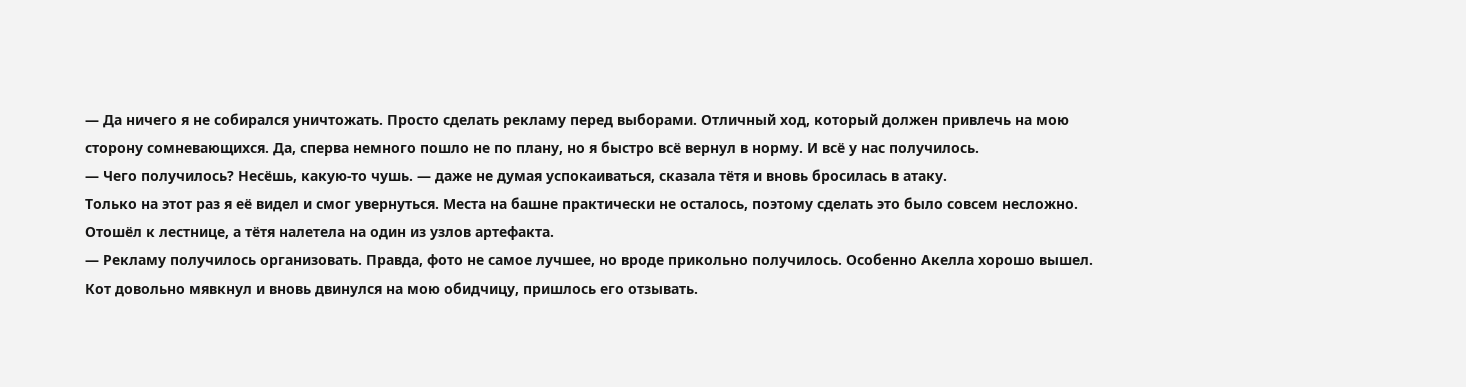— Да ничего я не собирался уничтожать. Просто сделать рекламу перед выборами. Отличный ход, который должен привлечь на мою сторону сомневающихся. Да, сперва немного пошло не по плану, но я быстро всё вернул в норму. И всё у нас получилось.
— Чего получилось? Несёшь, какую-то чушь. — даже не думая успокаиваться, сказала тётя и вновь бросилась в атаку.
Только на этот раз я её видел и смог увернуться. Места на башне практически не осталось, поэтому сделать это было совсем несложно. Отошёл к лестнице, а тётя налетела на один из узлов артефакта.
— Рекламу получилось организовать. Правда, фото не самое лучшее, но вроде прикольно получилось. Особенно Акелла хорошо вышел.
Кот довольно мявкнул и вновь двинулся на мою обидчицу, пришлось его отзывать.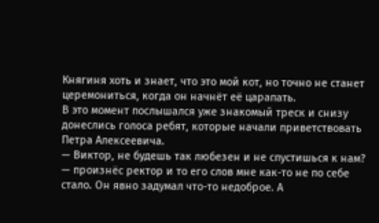Княгиня хоть и знает, что это мой кот, но точно не станет церемониться, когда он начнёт её царапать.
В это момент послышался уже знакомый треск и снизу донеслись голоса ребят, которые начали приветствовать Петра Алексеевича.
— Виктор, не будешь так любезен и не спустишься к нам? — произнёс ректор и то его слов мне как-то не по себе стало. Он явно задумал что-то недоброе. А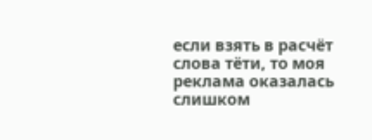если взять в расчёт слова тёти, то моя реклама оказалась слишком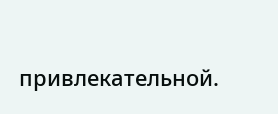привлекательной.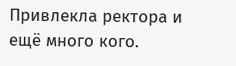Привлекла ректора и ещё много кого.